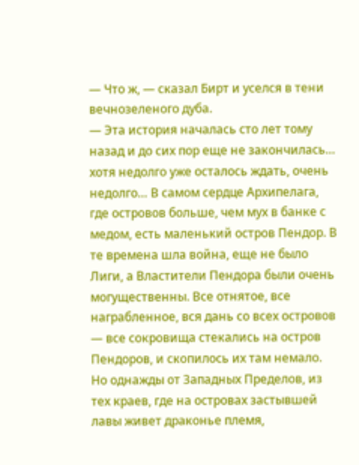— Что ж, — сказал Бирт и уселся в тени вечнозеленого дуба.
— Эта история началась сто лет тому назад и до сих пор еще не закончилась… хотя недолго уже осталось ждать, очень недолго… В самом сердце Архипелага, где островов больше, чем мух в банке с медом, есть маленький остров Пендор. В те времена шла война, еще не было Лиги, а Властители Пендора были очень могущественны. Все отнятое, все награбленное, вся дань со всех островов — все сокровища стекались на остров Пендоров, и скопилось их там немало. Но однажды от Западных Пределов, из тех краев, где на островах застывшей лавы живет драконье племя,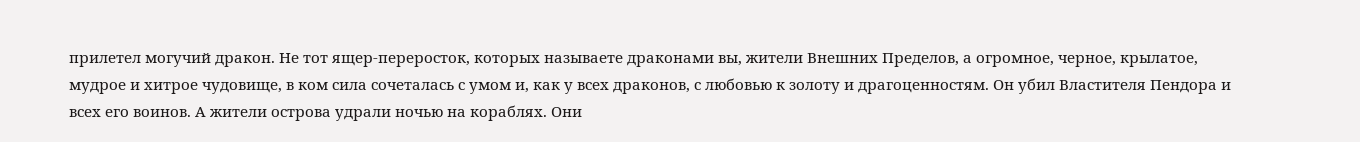прилетел могучий дракон. Не тот ящер-переросток, которых называете драконами вы, жители Внешних Пределов, а огромное, черное, крылатое, мудрое и хитрое чудовище, в ком сила сочеталась с умом и, как у всех драконов, с любовью к золоту и драгоценностям. Он убил Властителя Пендора и всех его воинов. А жители острова удрали ночью на кораблях. Они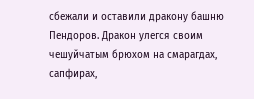сбежали и оставили дракону башню Пендоров. Дракон улегся своим чешуйчатым брюхом на смарагдах, сапфирах,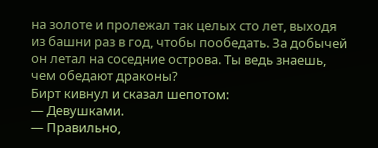на золоте и пролежал так целых сто лет, выходя из башни раз в год, чтобы пообедать. За добычей он летал на соседние острова. Ты ведь знаешь, чем обедают драконы?
Бирт кивнул и сказал шепотом:
— Девушками.
— Правильно,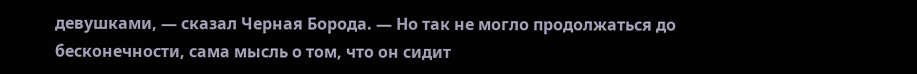девушками, — сказал Черная Борода. — Но так не могло продолжаться до бесконечности, сама мысль о том, что он сидит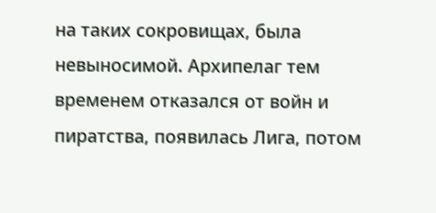на таких сокровищах, была невыносимой. Архипелаг тем временем отказался от войн и пиратства, появилась Лига, потом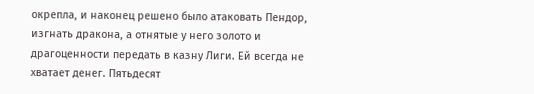окрепла, и наконец решено было атаковать Пендор, изгнать дракона, а отнятые у него золото и драгоценности передать в казну Лиги. Ей всегда не хватает денег. Пятьдесят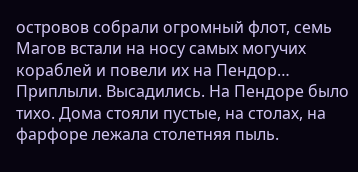островов собрали огромный флот, семь Магов встали на носу самых могучих кораблей и повели их на Пендор… Приплыли. Высадились. На Пендоре было тихо. Дома стояли пустые, на столах, на фарфоре лежала столетняя пыль.